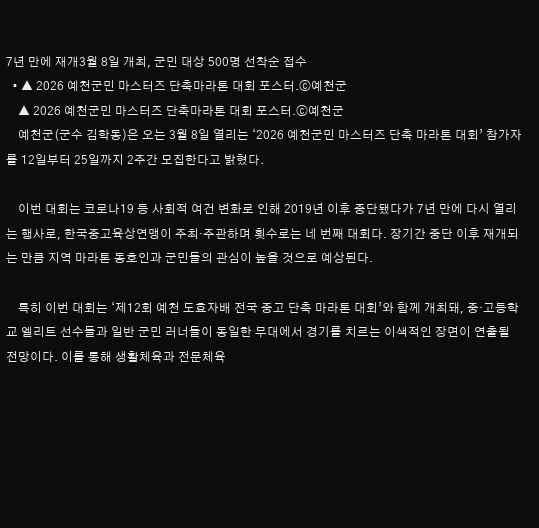7년 만에 재개3월 8일 개최, 군민 대상 500명 선착순 접수
  • ▲ 2026 예천군민 마스터즈 단축마라톤 대회 포스터.ⓒ예천군
    ▲ 2026 예천군민 마스터즈 단축마라톤 대회 포스터.ⓒ예천군
    예천군(군수 김학동)은 오는 3월 8일 열리는 ‘2026 예천군민 마스터즈 단축 마라톤 대회’ 참가자를 12일부터 25일까지 2주간 모집한다고 밝혔다.

    이번 대회는 코로나19 등 사회적 여건 변화로 인해 2019년 이후 중단됐다가 7년 만에 다시 열리는 행사로, 한국중고육상연맹이 주최·주관하며 횟수로는 네 번째 대회다. 장기간 중단 이후 재개되는 만큼 지역 마라톤 동호인과 군민들의 관심이 높을 것으로 예상된다.

    특히 이번 대회는 ‘제12회 예천 도효자배 전국 중고 단축 마라톤 대회’와 함께 개최돼, 중·고등학교 엘리트 선수들과 일반 군민 러너들이 동일한 무대에서 경기를 치르는 이색적인 장면이 연출될 전망이다. 이를 통해 생활체육과 전문체육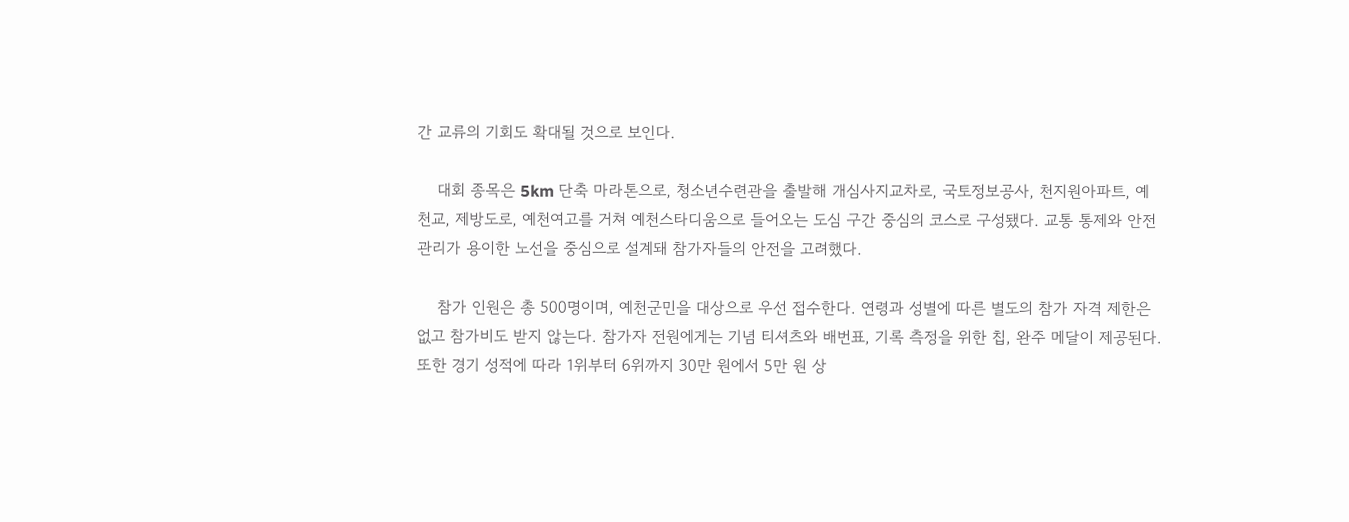간 교류의 기회도 확대될 것으로 보인다.

    대회 종목은 5km 단축 마라톤으로, 청소년수련관을 출발해 개심사지교차로, 국토정보공사, 천지원아파트, 예천교, 제방도로, 예천여고를 거쳐 예천스타디움으로 들어오는 도심 구간 중심의 코스로 구성됐다. 교통 통제와 안전 관리가 용이한 노선을 중심으로 설계돼 참가자들의 안전을 고려했다.

    참가 인원은 총 500명이며, 예천군민을 대상으로 우선 접수한다. 연령과 성별에 따른 별도의 참가 자격 제한은 없고 참가비도 받지 않는다. 참가자 전원에게는 기념 티셔츠와 배번표, 기록 측정을 위한 칩, 완주 메달이 제공된다. 또한 경기 성적에 따라 1위부터 6위까지 30만 원에서 5만 원 상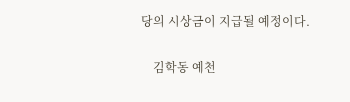당의 시상금이 지급될 예정이다.

    김학동 예천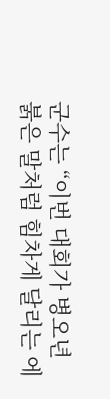군수는 “이번 대회가 병오년 붉은 말처럼 힘차게 달리는 에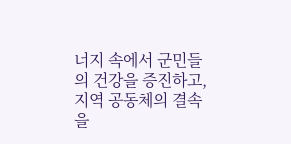너지 속에서 군민들의 건강을 증진하고, 지역 공동체의 결속을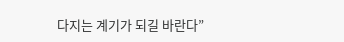다지는 계기가 되길 바란다”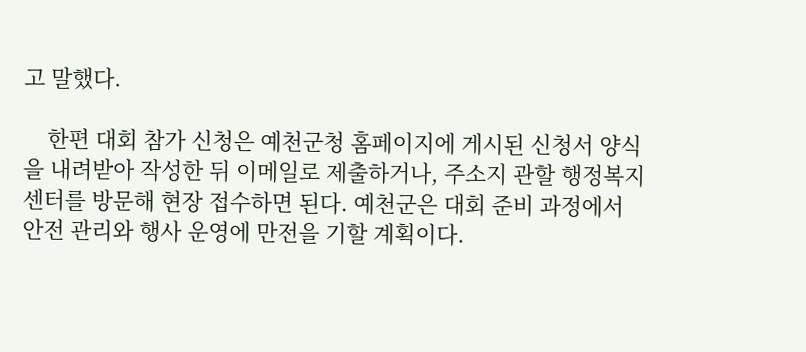고 말했다.

    한편 대회 참가 신청은 예천군청 홈페이지에 게시된 신청서 양식을 내려받아 작성한 뒤 이메일로 제출하거나, 주소지 관할 행정복지센터를 방문해 현장 접수하면 된다. 예천군은 대회 준비 과정에서 안전 관리와 행사 운영에 만전을 기할 계획이다.